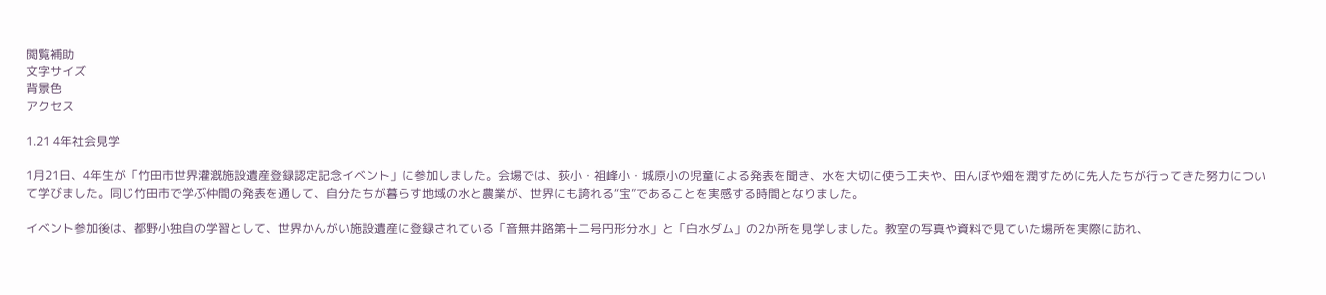閲覧補助
文字サイズ
背景色
アクセス

1.21 4年社会見学

1月21日、4年生が「竹田市世界灌漑施設遺産登録認定記念イベント」に参加しました。会場では、荻小・祖峰小・城原小の児童による発表を聞き、水を大切に使う工夫や、田んぼや畑を潤すために先人たちが行ってきた努力について学びました。同じ竹田市で学ぶ仲間の発表を通して、自分たちが暮らす地域の水と農業が、世界にも誇れる“宝”であることを実感する時間となりました。

イベント参加後は、都野小独自の学習として、世界かんがい施設遺産に登録されている「音無井路第十二号円形分水」と「白水ダム」の2か所を見学しました。教室の写真や資料で見ていた場所を実際に訪れ、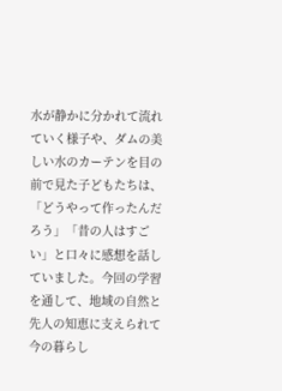水が静かに分かれて流れていく様子や、ダムの美しい水のカーテンを目の前で見た子どもたちは、「どうやって作ったんだろう」「昔の人はすごい」と口々に感想を話していました。今回の学習を通して、地域の自然と先人の知恵に支えられて今の暮らし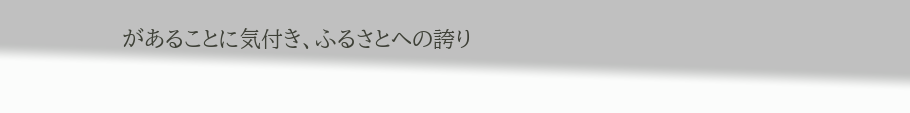があることに気付き、ふるさとへの誇り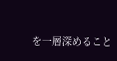を一層深めること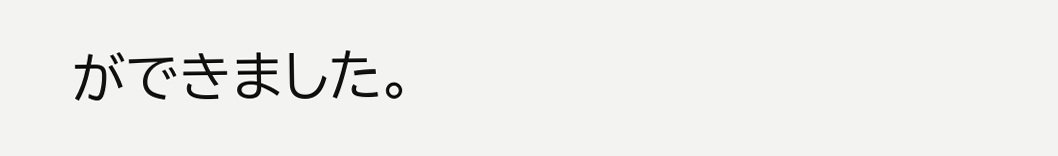ができました。